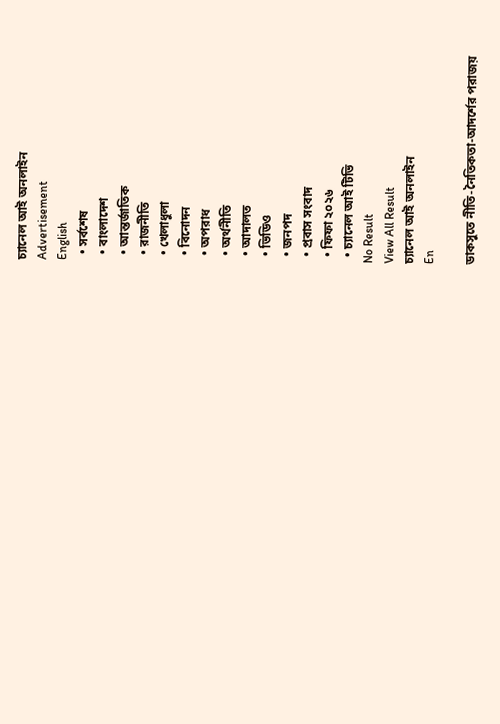চ্যানেল আই অনলাইন
Advertisement
English
  • সর্বশেষ
  • বাংলাদেশ
  • আন্তর্জাতিক
  • রাজনীতি
  • খেলাধুলা
  • বিনোদন
  • অপরাধ
  • অর্থনীতি
  • আদালত
  • ভিডিও
  • জনপদ
  • প্রবাস সংবাদ
  • ফিফা ২০২৬
  • চ্যানেল আই টিভি
No Result
View All Result
চ্যানেল আই অনলাইন
En

ডাকসুতে নীতি-নৈতিকতা-আদর্শের পরাজয়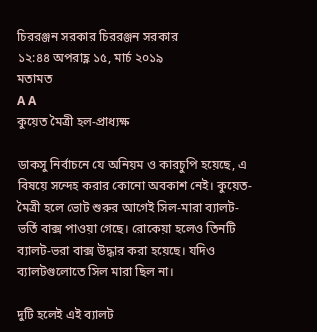চিররঞ্জন সরকার চিররঞ্জন সরকার
১২:৪৪ অপরাহ্ণ ১৫, মার্চ ২০১৯
মতামত
A A
কুয়েত মৈত্রী হল-প্রাধ্যক্ষ

ডাকসু নির্বাচনে যে অনিয়ম ও কারচুপি হয়েছে, এ বিষয়ে সন্দেহ করার কোনো অবকাশ নেই। কুয়েত-মৈত্রী হলে ভোট শুরুর আগেই সিল-মারা ব্যালট-ভর্তি বাক্স পাওয়া গেছে। রোকেয়া হলেও তিনটি ব্যালট-ভরা বাক্স উদ্ধার করা হয়েছে। যদিও ব্যালটগুলোতে সিল মারা ছিল না।

দুটি হলেই এই ব্যালট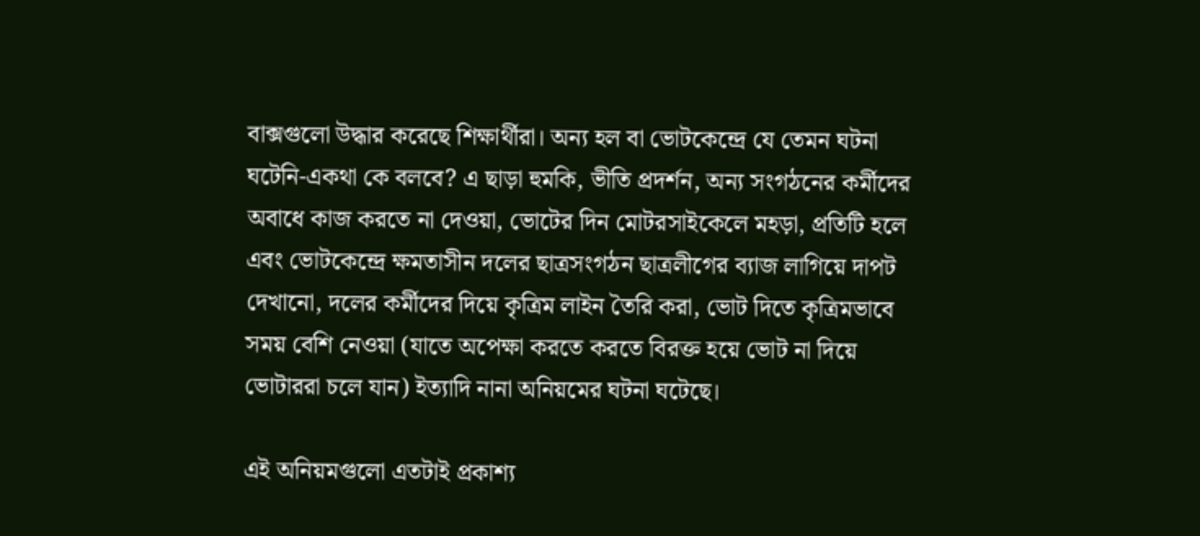বাক্সগুলো উদ্ধার করেছে শিক্ষার্থীরা। অন্য হল বা ভোটকেন্দ্রে যে তেমন ঘটনা ঘটেনি-একথা কে বলবে? এ ছাড়া হুমকি, ভীতি প্রদর্শন, অন্য সংগঠনের কর্মীদের অবাধে কাজ করতে না দেওয়া, ভোটের দিন মোটরসাইকেলে মহড়া, প্রতিটি হলে এবং ভোটকেন্দ্রে ক্ষমতাসীন দলের ছাত্রসংগঠন ছাত্রলীগের ব্যাজ লাগিয়ে দাপট দেখানো, দলের কর্মীদের দিয়ে কৃত্রিম লাইন তৈরি করা, ভোট দিতে কৃত্রিমভাবে সময় বেশি নেওয়া (যাতে অপেক্ষা করতে করতে বিরক্ত হয়ে ভোট না দিয়ে ভোটাররা চলে যান) ইত্যাদি নানা অনিয়মের ঘটনা ঘটেছে।

এই অনিয়মগুলো এতটাই প্রকাশ্য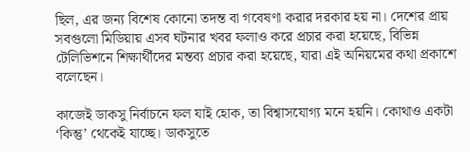ছিল, এর জন্য বিশেষ কোনো তদন্ত বা গবেষণা করার দরকার হয় না। দেশের প্রায় সবগুলো মিডিয়ায় এসব ঘটনার খবর ফলাও করে প্রচার করা হয়েছে, বিভিন্ন টেলিভিশনে শিক্ষার্থীদের মন্তব্য প্রচার করা হয়েছে, যারা এই অনিয়মের কথা প্রকাশে বলেছেন।

কাজেই ডাকসু নির্বাচনে ফল যাই হোক, তা বিশ্বাসযোগ্য মনে হয়নি। কোথাও একটা ‘কিন্তু’ থেকেই যাচ্ছে। ডাকসুতে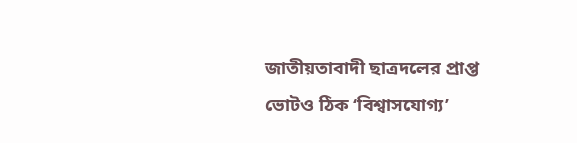জাতীয়তাবাদী ছাত্রদলের প্রাপ্ত ভোটও ঠিক ‘বিশ্বাসযোগ্য’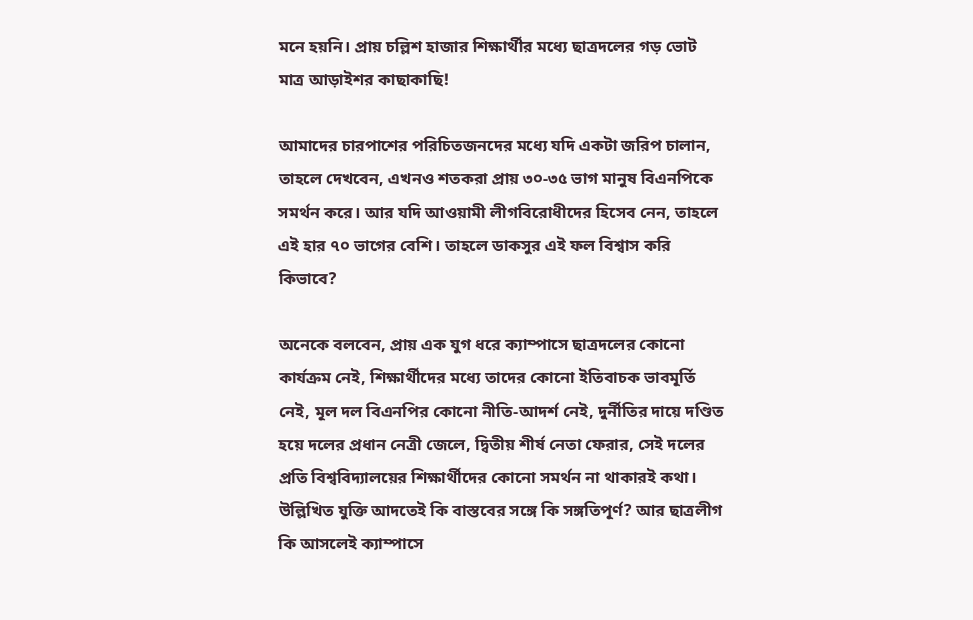মনে হয়নি। প্রায় চল্লিশ হাজার শিক্ষার্থীর মধ্যে ছাত্রদলের গড় ভোট মাত্র আড়াইশর কাছাকাছি!

আমাদের চারপাশের পরিচিতজনদের মধ্যে যদি একটা জরিপ চালান, তাহলে দেখবেন, এখনও শতকরা প্রায় ৩০-৩৫ ভাগ মানুষ বিএনপিকে সমর্থন করে। আর যদি আওয়ামী লীগবিরোধীদের হিসেব নেন, তাহলে এই হার ৭০ ভাগের বেশি। তাহলে ডাকসুর এই ফল বিশ্বাস করি কিভাবে?

অনেকে বলবেন, প্রায় এক যুগ ধরে ক্যাম্পাসে ছাত্রদলের কোনো কার্যক্রম নেই, শিক্ষার্থীদের মধ্যে তাদের কোনো ইতিবাচক ভাবমূর্তি নেই, মূল দল বিএনপির কোনো নীতি-আদর্শ নেই, দুর্নীতির দায়ে দণ্ডিত হয়ে দলের প্রধান নেত্রী জেলে, দ্বিতীয় শীর্ষ নেতা ফেরার, সেই দলের প্রতি বিশ্ববিদ্যালয়ের শিক্ষার্থীদের কোনো সমর্থন না থাকারই কথা। উল্লিখিত যুক্তি আদতেই কি বাস্তবের সঙ্গে কি সঙ্গতিপূর্ণ? আর ছাত্রলীগ কি আসলেই ক্যাম্পাসে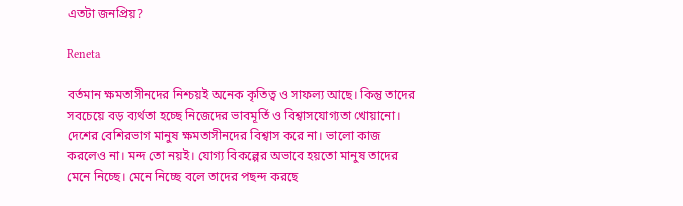এতটা জনপ্রিয়?

Reneta

বর্তমান ক্ষমতাসীনদের নিশ্চয়ই অনেক কৃতিত্ব ও সাফল্য আছে। কিন্তু তাদের সবচেয়ে বড় ব্যর্থতা হচ্ছে নিজেদের ভাবমূর্তি ও বিশ্বাসযোগ্যতা খোয়ানো। দেশের বেশিরভাগ মানুষ ক্ষমতাসীনদের বিশ্বাস করে না। ভালো কাজ করলেও না। মন্দ তো নয়ই। যোগ্য বিকল্পের অভাবে হয়তো মানুষ তাদের মেনে নিচ্ছে। মেনে নিচ্ছে বলে তাদের পছন্দ করছে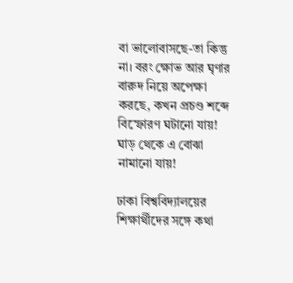বা ভালোবাসছে-তা কিন্তু না। বরং ক্ষোভ আর ঘৃণার বারুদ নিয়ে অপেক্ষা করছে, কখন প্রচণ্ড শব্দে বিস্ফোরণ ঘটানো যায়! ঘাড় থেকে এ বোঝা নামানো যায়!

ঢাকা বিশ্ববিদ্যালয়ের শিক্ষার্থীদের সঙ্গে কথা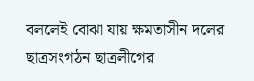বললেই বোঝা যায় ক্ষমতাসীন দলের ছাত্রসংগঠন ছাত্রলীগের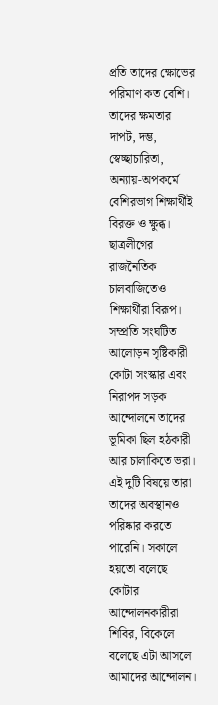প্রতি তাদের ক্ষোভের পরিমাণ কত বেশি। তাদের ক্ষমতার দাপট, দম্ভ, স্বেচ্ছাচারিতা, অন্যায়-অপকর্মে বেশিরভাগ শিক্ষার্থীই বিরক্ত ও ক্ষুব্ধ। ছাত্রলীগের রাজনৈতিক চালবাজিতেও শিক্ষার্থীরা বিরূপ। সম্প্রতি সংঘটিত আলোড়ন সৃষ্টিকারী কোটা সংস্কার এবং নিরাপদ সড়ক আন্দোলনে তাদের ভূমিকা ছিল হঠকারী আর চালাকিতে ভরা। এই দুটি বিষয়ে তারা তাদের অবস্থানও পরিষ্কার করতে পারেনি। সকালে হয়তো বলেছে কোটার আন্দোলনকারীরা শিবির, বিকেলে বলেছে এটা আসলে আমাদের আন্দোলন।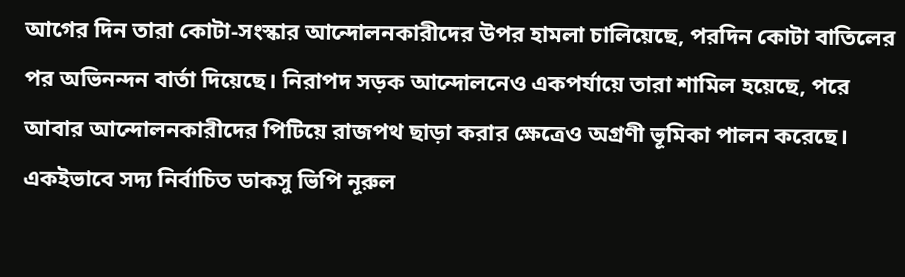আগের দিন তারা কোটা-সংস্কার আন্দোলনকারীদের উপর হামলা চালিয়েছে, পরদিন কোটা বাতিলের পর অভিনন্দন বার্তা দিয়েছে। নিরাপদ সড়ক আন্দোলনেও একপর্যায়ে তারা শামিল হয়েছে, পরে আবার আন্দোলনকারীদের পিটিয়ে রাজপথ ছাড়া করার ক্ষেত্রেও অগ্রণী ভূমিকা পালন করেছে। একইভাবে সদ্য নির্বাচিত ডাকসু ভিপি নূরুল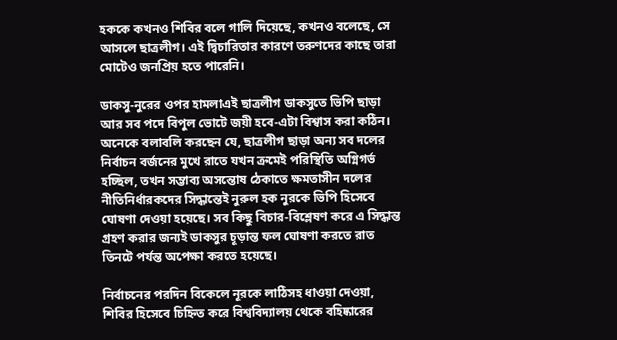হককে কখনও শি‌বির বলে গালি দিয়েছে, কখনও বলেছে, সে আসলে ছাত্রলীগ। এই দ্বিচারিতার কারণে তরুণদের কাছে তারা মোটেও জনপ্রিয় হতে পারেনি।

ডাকসু-নুরের ওপর হামলাএই ছাত্রলীগ ডাকসুতে ভিপি ছাড়া আর সব পদে বিপুল ভোটে জয়ী হবে-এটা বিশ্বাস করা কঠিন। অনেকে বলাবলি করছেন যে, ছাত্রলীগ ছাড়া অন্য সব দলের নির্বাচন বর্জনের মুখে রাতে যখন ক্রমেই পরিস্থিতি অগ্নিগর্ভ হচ্ছিল, তখন সম্ভাব্য অসন্তোষ ঠেকাতে ক্ষমতাসীন দলের নীতিনির্ধারকদের সিদ্ধান্তেই নুরুল হক নুরকে ভিপি হিসেবে ঘোষণা দেওয়া হয়েছে। সব কিছু বিচার-বিশ্লেষণ করে এ সিদ্ধান্ত গ্রহণ করার জন্যই ডাকসুর চূড়ান্ত ফল ঘোষণা করতে রাত তিনটে পর্যন্ত অপেক্ষা করতে হয়েছে।

নির্বাচনের পরদিন বিকেলে নূরকে লাঠিসহ ধাওয়া দেওয়া, শিবির হিসেবে চিহ্নিত করে বিশ্ববিদ্যালয় থেকে বহিষ্কারের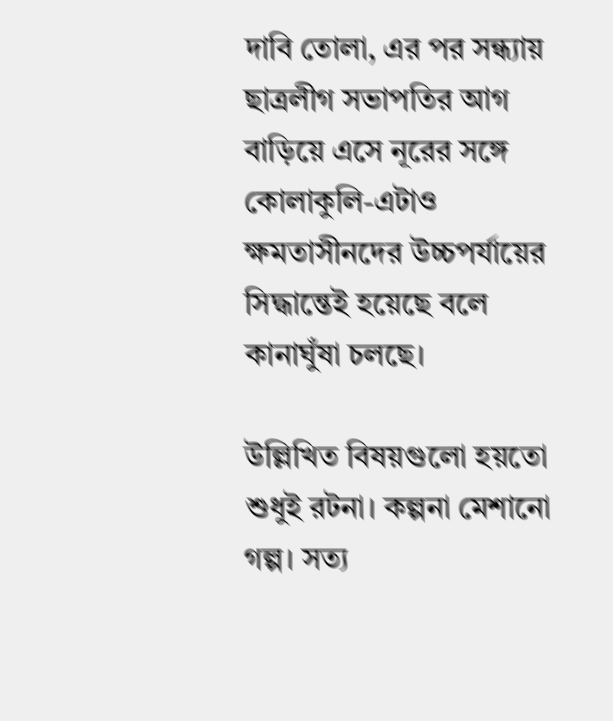দাবি তোলা, এর পর সন্ধ্যায় ছাত্রলীগ সভাপতির আগ বাড়িয়ে এসে নূরের সঙ্গে কোলাকুলি-এটাও ক্ষমতাসীনদের উচ্চপর্যায়ের সিদ্ধান্তেই হয়েছে বলে কানাঘুঁষা চলছে।

উল্লিখিত বিষয়গুলো হয়তো শুধুই রটনা। কল্পনা মেশানো গল্প। সত্য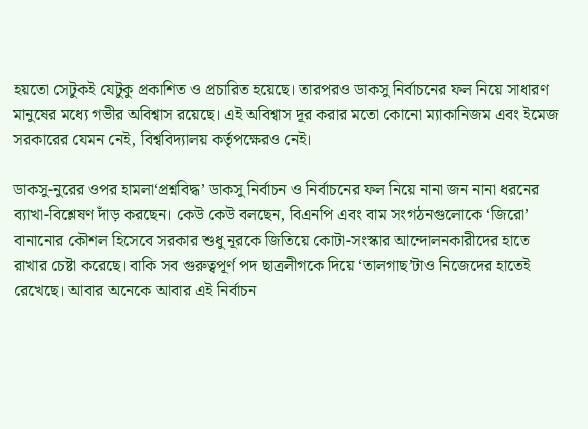হয়তো সেটুকই যেটুকু প্রকাশিত ও প্রচারিত হয়েছে। তারপরও ডাকসু নির্বাচনের ফল নিয়ে সাধারণ মানুষের মধ্যে গভীর অবিশ্বাস রয়েছে। এই অবিশ্বাস দূর করার মতো কোনো ম্যাকানিজম এবং ইমেজ সরকারের যেমন নেই, বিশ্ববিদ্যালয় কর্তৃপক্ষেরও নেই।

ডাকসু-নুরের ওপর হামলা‘প্রশ্নবিদ্ধ’ ডাকসু নির্বাচন ও নির্বাচনের ফল নিয়ে নানা জন নানা ধরনের ব্যাখা-বিশ্লেষণ দাঁড় করছেন। কেউ কেউ বলছেন, বিএনপি এবং বাম সংগঠনগুলোকে ‘জিরো’ বানানোর কৌশল হিসেবে সরকার শুধু নূরকে জিতিয়ে কোটা-সংস্কার আন্দোলনকারীদের হাতে রাখার চেষ্টা করেছে। বাকি সব গুরুত্বপূর্ণ পদ ছাত্রলীগকে দিয়ে ‘তালগাছ’টাও নিজেদের হাতেই রেখেছে। আবার অনেকে আবার এই নির্বাচন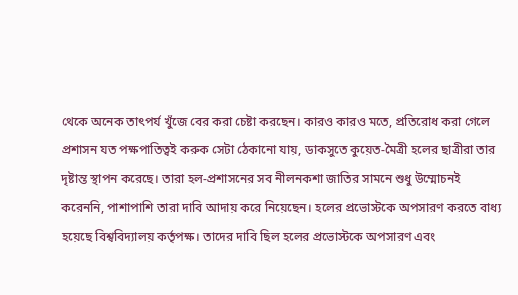থেকে অনেক তাৎপর্য খুঁজে বের করা চেষ্টা করছেন। কারও কারও মতে, প্রতিরোধ করা গেলে প্রশাসন যত পক্ষপাতিত্বই করুক সেটা ঠেকানো যায়, ডাকসুতে কুয়েত-মৈত্রী হলের ছাত্রীরা তার দৃষ্টান্ত স্থাপন করেছে। তারা হল-প্রশাসনের সব নীলনকশা জাতির সামনে শুধু উম্মোচনই করেননি, পাশাপাশি তারা দাবি আদায় করে নিয়েছেন। হলের প্রভোস্টকে অপসারণ করতে বাধ্য হয়েছে বিশ্ববিদ্যালয় কর্তৃপক্ষ। তাদের দাবি ছিল হলের প্রভোস্টকে অপসারণ এবং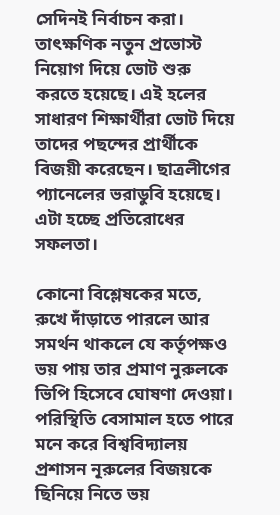সেদিনই নির্বাচন করা। তাৎক্ষণিক নতুন প্রভোস্ট নিয়োগ দিয়ে ভোট শুরু করতে হয়েছে। এই হলের সাধারণ শিক্ষার্থীরা ভোট দিয়ে তাদের পছন্দের প্রার্থীকে বিজয়ী করেছেন। ছাত্রলীগের প্যানেলের ভরাডুবি হয়েছে। এটা হচ্ছে প্রতিরোধের সফলতা।

কোনো বিশ্লেষকের মতে, রুখে দাঁড়াতে পারলে আর সমর্থন থাকলে যে কর্তৃপক্ষও ভয় পায় তার প্রমাণ নুরুলকে ভিপি হিসেবে ঘোষণা দেওয়া। পরিস্থিতি বেসামাল হতে পারে মনে করে বিশ্ববিদ্যালয় প্রশাসন নূরুলের বিজয়কে ছিনিয়ে নিতে ভয়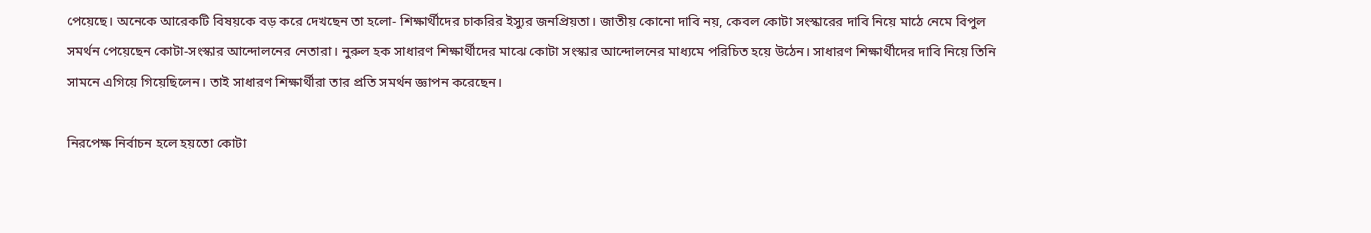পেয়েছে। অনেকে আরেকটি বিষয়কে বড় করে দেখছেন তা হলো- শিক্ষার্থীদের চাকরির ইস্যুর জনপ্রিয়তা। জাতীয় কোনো দাবি নয়, কেবল কোটা সংস্কারের দাবি নিয়ে মাঠে নেমে বিপুল সমর্থন পেয়েছেন কোটা-সংস্কার আন্দোলনের নেতারা। নুরুল হক সাধারণ শিক্ষার্থীদের মাঝে কোটা সংস্কার আন্দোলনের মাধ্যমে পরিচিত হয়ে উঠেন। সাধারণ শিক্ষার্থীদের দাবি নিয়ে তিনি সামনে এগিয়ে গিয়েছিলেন। তাই সাধারণ শিক্ষার্থীরা তার প্রতি সমর্থন জ্ঞাপন করেছেন।

নিরপেক্ষ নির্বাচন হলে হয়তো কোটা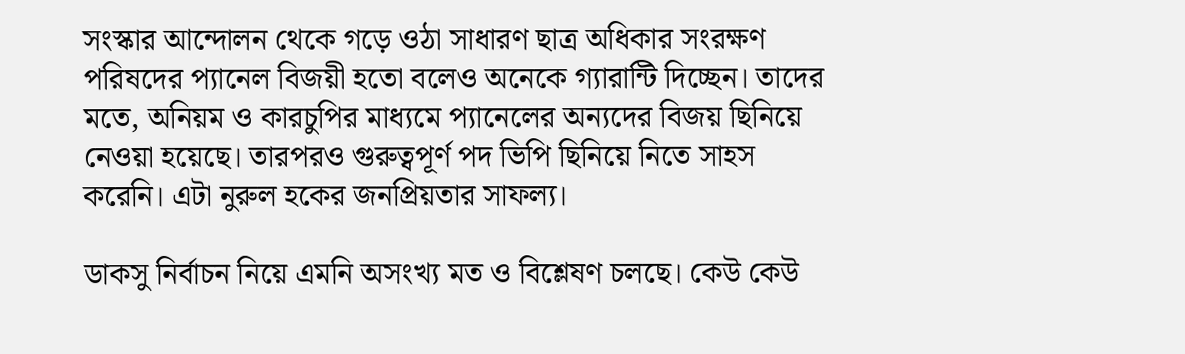সংস্কার আন্দোলন থেকে গড়ে ওঠা সাধারণ ছাত্র অধিকার সংরক্ষণ পরিষদের প্যানেল বিজয়ী হতো বলেও অনেকে গ্যারান্টি দিচ্ছেন। তাদের মতে, অনিয়ম ও কারচুপির মাধ্যমে প্যানেলের অন্যদের বিজয় ছিনিয়ে নেওয়া হয়েছে। তারপরও গুরুত্বপূর্ণ পদ ভিপি ছিনিয়ে নিতে সাহস করেনি। এটা নুরুল হকের জনপ্রিয়তার সাফল্য।

ডাকসু নির্বাচন নিয়ে এমনি অসংখ্য মত ও বিশ্লেষণ চলছে। কেউ কেউ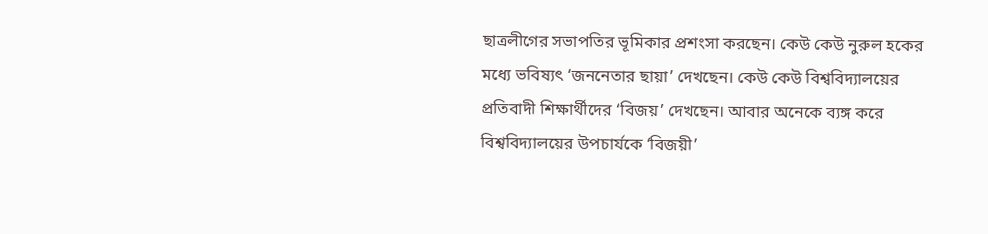ছাত্রলীগের সভাপতির ভূমিকার প্রশংসা করছেন। কেউ কেউ নুরুল হকের মধ্যে ভবিষ্যৎ ‘জননেতার ছায়া’ দেখছেন। কেউ কেউ বিশ্ববিদ্যালয়ের প্রতিবাদী শিক্ষার্থীদের ‘বিজয়’ দেখছেন। আবার অনেকে ব্যঙ্গ করে বিশ্ববিদ্যালয়ের উপচার্যকে ‘বিজয়ী’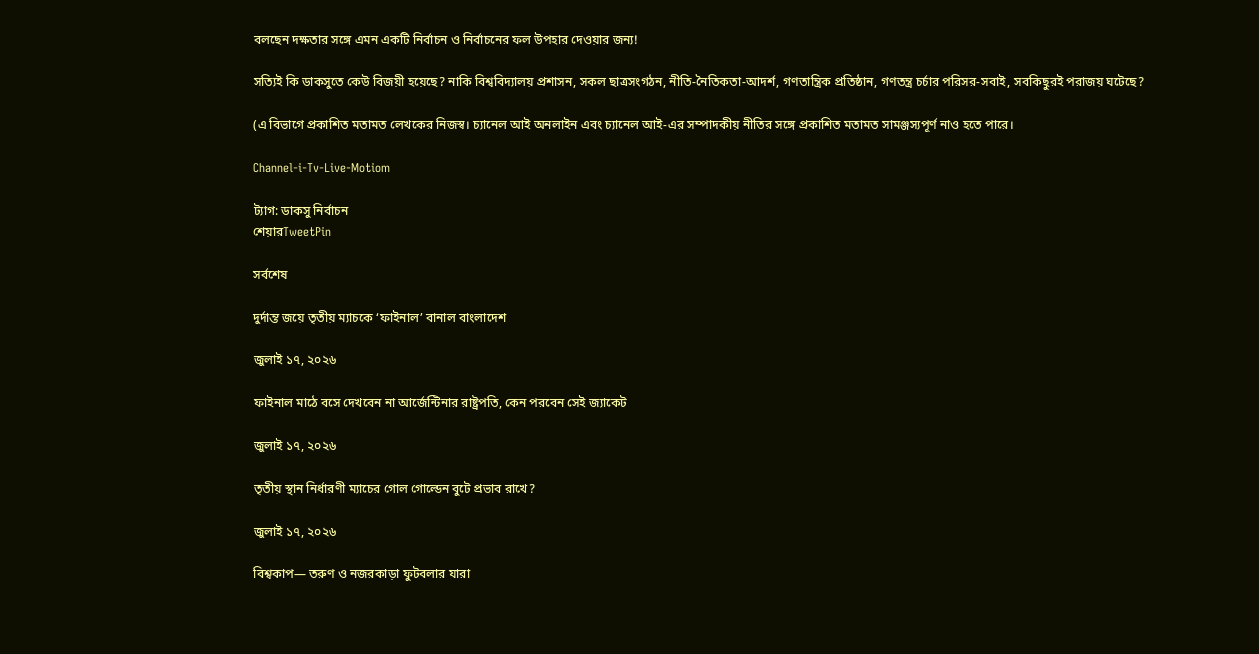বলছেন দক্ষতার সঙ্গে এমন একটি নির্বাচন ও নির্বাচনের ফল উপহার দেওয়ার জন্য!

সত্যিই কি ডাকসুতে কেউ বিজয়ী হয়েছে? নাকি বিশ্ববিদ্যালয় প্রশাসন, সকল ছাত্রসংগঠন, নীতি-নৈতিকতা-আদর্শ, গণতান্ত্রিক প্রতিষ্ঠান, গণতন্ত্র চর্চার পরিসর-সবাই, সবকিছুরই পরাজয় ঘটেছে?

(এ বিভাগে প্রকাশিত মতামত লেখকের নিজস্ব। চ্যানেল আই অনলাইন এবং চ্যানেল আই-এর সম্পাদকীয় নীতির সঙ্গে প্রকাশিত মতামত সামঞ্জস্যপূর্ণ নাও হতে পারে।

Channel-i-Tv-Live-Motiom

ট্যাগ: ডাকসু নির্বাচন
শেয়ারTweetPin

সর্বশেষ

দুর্দান্ত জয়ে তৃতীয় ম্যাচকে ‘ফাইনাল’ বানাল বাংলাদেশ

জুলাই ১৭, ২০২৬

ফাইনাল মাঠে বসে দেখবেন না আর্জেন্টিনার রাষ্ট্রপতি, কেন পরবেন সেই জ্যাকেট

জুলাই ১৭, ২০২৬

তৃতীয় স্থান নির্ধারণী ম্যাচের গোল গোল্ডেন বুটে প্রভাব রাখে?

জুলাই ১৭, ২০২৬

বিশ্বকাপ— তরুণ ও নজরকাড়া ফুটবলার যারা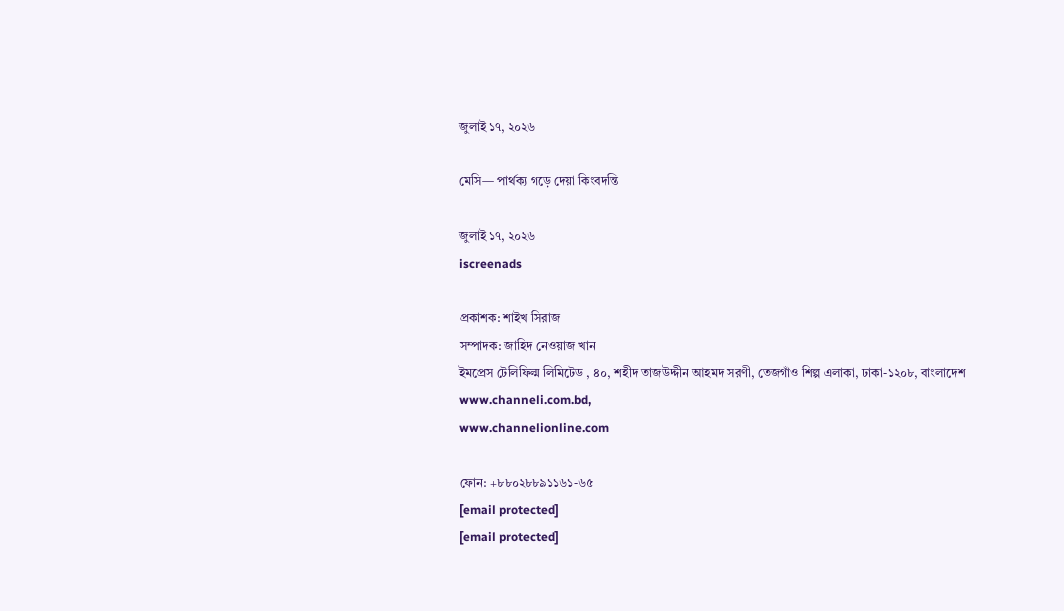জুলাই ১৭, ২০২৬

মেসি— পার্থক্য গড়ে দেয়া কিংবদন্তি

জুলাই ১৭, ২০২৬
iscreenads

প্রকাশক: শাইখ সিরাজ
সম্পাদক: জাহিদ নেওয়াজ খান
ইমপ্রেস টেলিফিল্ম লিমিটেড , ৪০, শহীদ তাজউদ্দীন আহমদ সরণী, তেজগাঁও শিল্প এলাকা, ঢাকা-১২০৮, বাংলাদেশ
www.channeli.com.bd,
www.channelionline.com

ফোন: +৮৮০২৮৮৯১১৬১-৬৫
[email protected]
[email protected]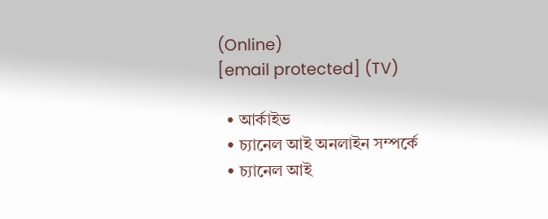(Online)
[email protected] (TV)

  • আর্কাইভ
  • চ্যানেল আই অনলাইন সম্পর্কে
  • চ্যানেল আই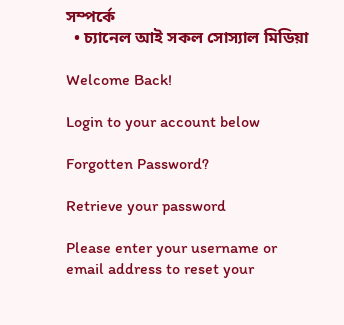সম্পর্কে
  • চ্যানেল আই সকল সোস্যাল মিডিয়া

Welcome Back!

Login to your account below

Forgotten Password?

Retrieve your password

Please enter your username or email address to reset your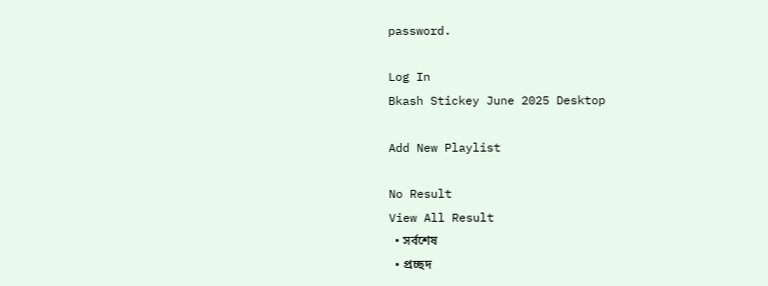password.

Log In
Bkash Stickey June 2025 Desktop

Add New Playlist

No Result
View All Result
  • সর্বশেষ
  • প্রচ্ছদ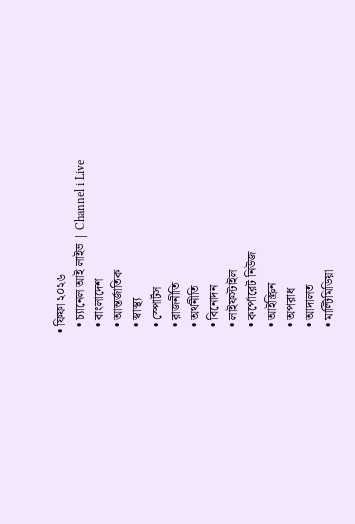• ফিফা ২০২৬
  • চ্যানেল আই লাইভ | Channel i Live
  • বাংলাদেশ
  • আন্তর্জাতিক
  • স্বাস্থ্য
  • স্পোর্টস
  • রাজনীতি
  • অর্থনীতি
  • বিনোদন
  • লাইফস্টাইল
  • কর্পোরেট নিউজ
  • আইস্ক্রিন
  • অপরাধ
  • আদালত
  • মাল্টিমিডিয়া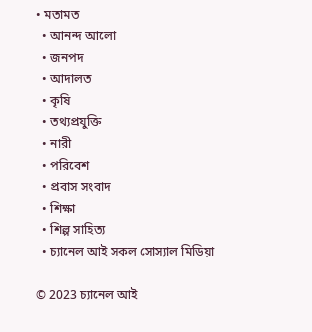• মতামত
  • আনন্দ আলো
  • জনপদ
  • আদালত
  • কৃষি
  • তথ্যপ্রযুক্তি
  • নারী
  • পরিবেশ
  • প্রবাস সংবাদ
  • শিক্ষা
  • শিল্প সাহিত্য
  • চ্যানেল আই সকল সোস্যাল মিডিয়া

© 2023 চ্যানেল আই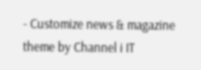- Customize news & magazine theme by Channel i IT